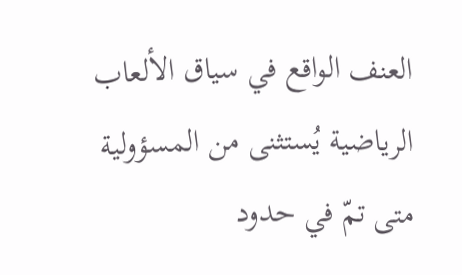العنف الواقع في سياق الألعاب الرياضية يُستثنى من المسؤولية متى تمّ في حدود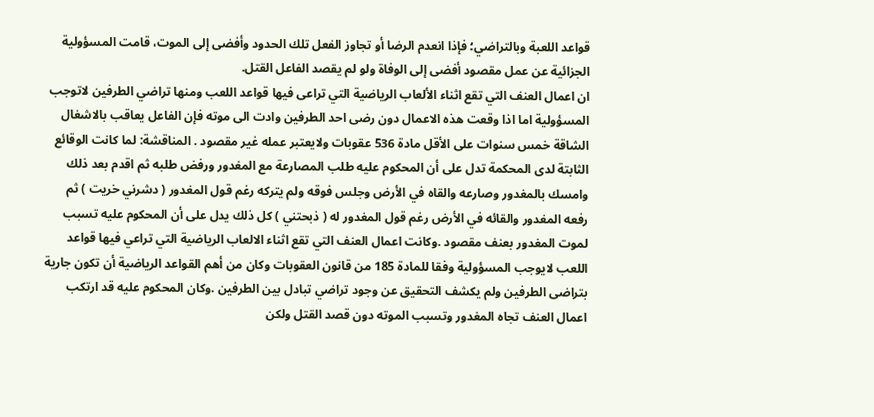قواعد اللعبة وبالتراضي؛ فإذا انعدم الرضا أو تجاوز الفعل تلك الحدود وأفضى إلى الموت، قامت المسؤولية الجزائية عن عمل مقصود أفضى إلى الوفاة ولو لم يقصد الفاعل القتل.
ان اعمال العنف التي تقع اثناء الألعاب الرياضية التي تراعى فيها قواعد اللعب ومنها تراضي الطرفين لاتوجب المسؤولية اما اذا وقعت هذه الاعمال دون رضى احد الطرفين وادت الى موته فإن الفاعل يعاقب بالاشغال الشاقة خمس سنوات على الأقل مادة 536 عقوبات ولايعتبر عمله غير مقصود . المناقشة: لما كانت الوقائع الثابتة لدى المحكمة تدل على أن المحكوم عليه طلب المصارعة مع المغدور ورفض طلبه ثم اقدم بعد ذلك وامسك بالمغدور وصارعه والقاه في الأرض وجلس فوقه ولم يتركه رغم قول المغدور ( دشرني خريت ) ثم رفعه المغدور والقائه في الأرض رغم قول المغدور له ( ذبحتني ) كل ذلك يدل على أن المحكوم عليه تسبب لموت المغدور بعنف مقصود .وكانت اعمال العنف التي تقع اثناء الالعاب الرياضية التي تراعي فيها قواعد اللعب لايوجب المسؤولية وفقا للمادة 185 من قانون العقوبات وكان من أهم القواعد الرياضية أن تكون جارية بتراضی الطرفين ولم يكشف التحقيق عن وجود تراضي تبادل بين الطرفين .وكان المحكوم عليه قد ارتكب اعمال العنف تجاه المغدور وتسبب الموته دون قصد القتل ولكن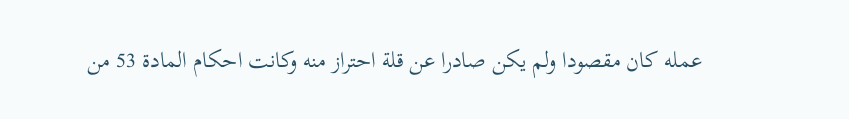عمله كان مقصودا ولم يكن صادرا عن قلة احتراز منه وكانت احكام المادة 53 من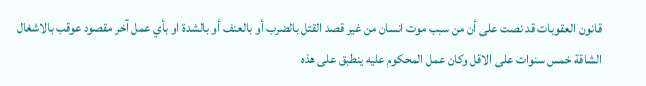قانون العقوبات قد نصت على أن من سبب موت انسان من غير قصد القتل بالضرب أو بالعنف أو بالشدة او بأي عمل آخر مقصود عوقب بالاشغال الشاقة خمس سنوات على الاقل وكان عمل المحكوم عليه ينطبق على هذه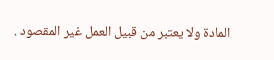المادة ولا يعتبر من قبيل العمل غير المقصود .